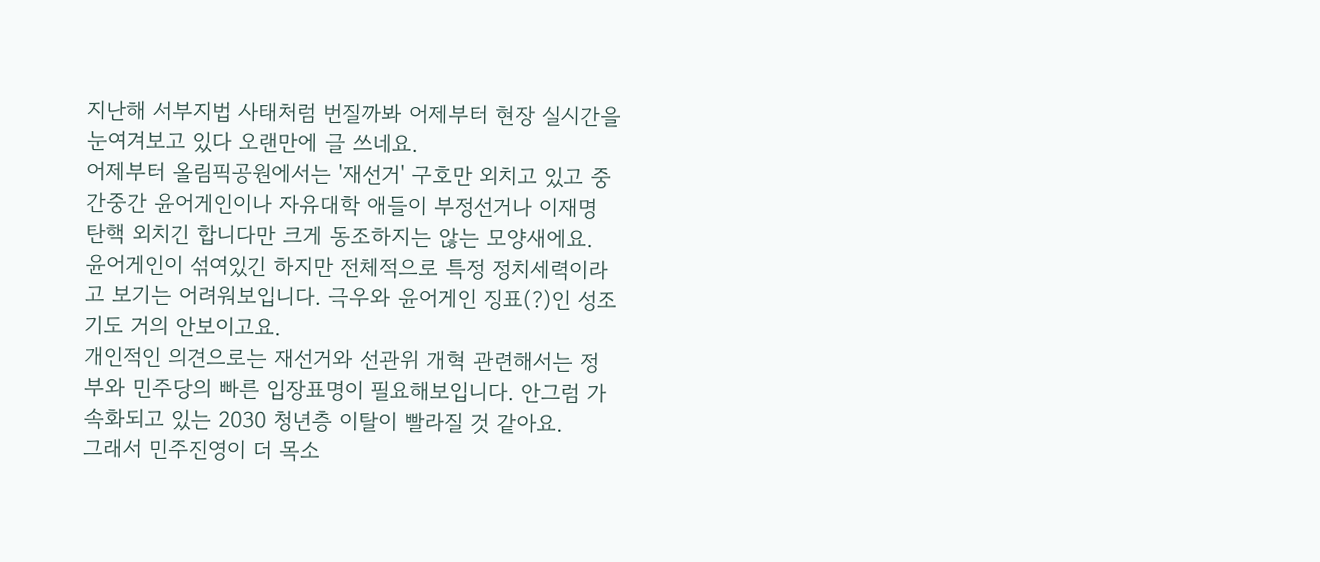지난해 서부지법 사태처럼 번질까봐 어제부터 현장 실시간을 눈여겨보고 있다 오랜만에 글 쓰네요.
어제부터 올림픽공원에서는 '재선거' 구호만 외치고 있고 중간중간 윤어게인이나 자유대학 애들이 부정선거나 이재명 탄핵 외치긴 합니다만 크게 동조하지는 않는 모양새에요.
윤어게인이 섞여있긴 하지만 전체적으로 특정 정치세력이라고 보기는 어려워보입니다. 극우와 윤어게인 징표(?)인 성조기도 거의 안보이고요.
개인적인 의견으로는 재선거와 선관위 개혁 관련해서는 정부와 민주당의 빠른 입장표명이 필요해보입니다. 안그럼 가속화되고 있는 2030 청년층 이탈이 빨라질 것 같아요.
그래서 민주진영이 더 목소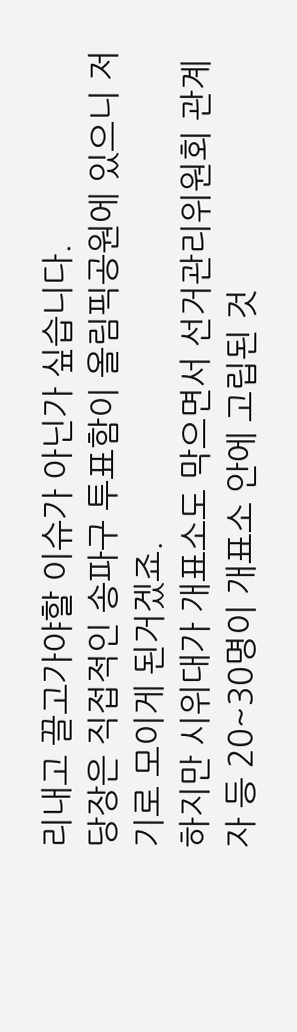리내고 끌고가야할 이슈가 아닌가 싶습니다.
당장은 직접적인 송파구 투표함이 올림픽공원에 있으니 저기로 모이게 된거겠죠.
하지만 시위대가 개표소도 막으면서 선거관리위원회 관계자 등 20~30명이 개표소 안에 고립된 것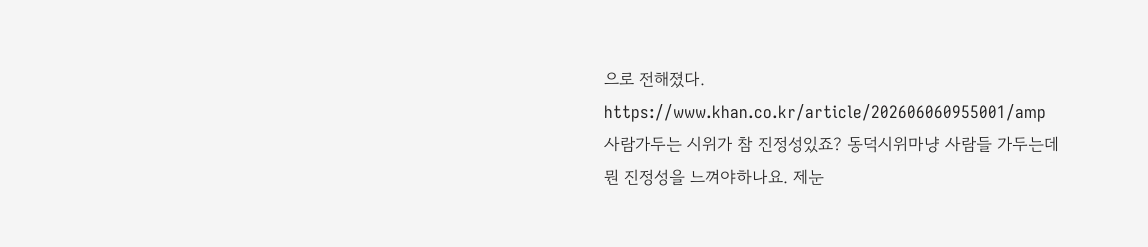으로 전해졌다.
https://www.khan.co.kr/article/202606060955001/amp
사람가두는 시위가 참 진정성있죠? 동덕시위마냥 사람들 가두는데 뭔 진정성을 느껴야하나요. 제눈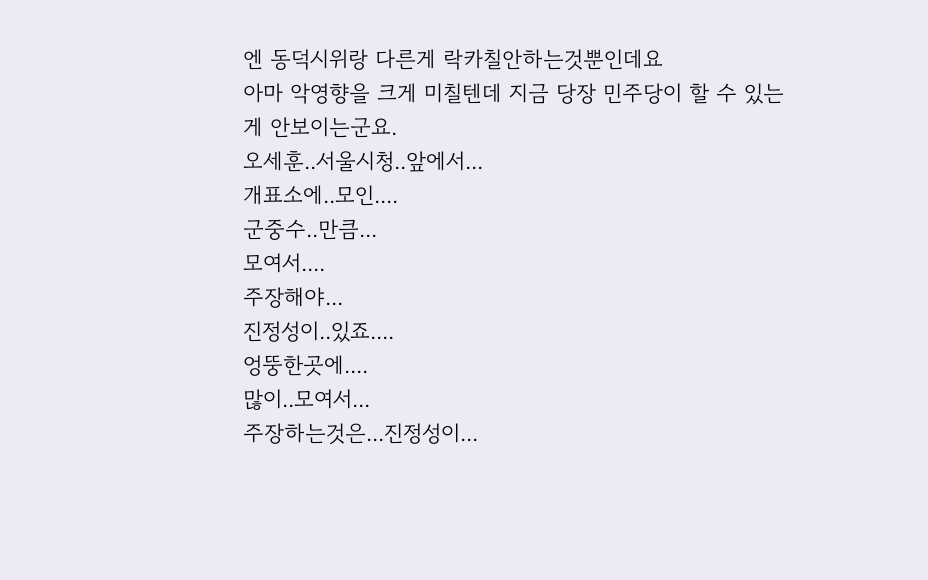엔 동덕시위랑 다른게 락카칠안하는것뿐인데요
아마 악영향을 크게 미칠텐데 지금 당장 민주당이 할 수 있는게 안보이는군요.
오세훈..서울시청..앞에서...
개표소에..모인....
군중수..만큼...
모여서....
주장해야...
진정성이..있죠....
엉뚱한곳에....
많이..모여서...
주장하는것은...진정성이...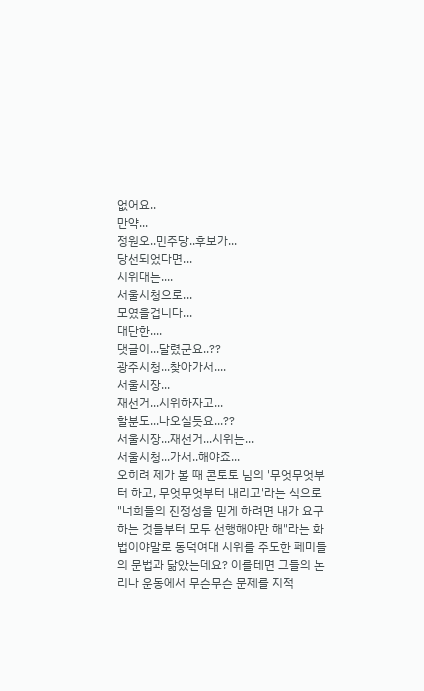없어요..
만약...
정원오..민주당..후보가...
당선되었다면...
시위대는....
서울시청으로...
모였을겁니다...
대단한....
댓글이...달렸군요..??
광주시청...찾아가서....
서울시장...
재선거...시위하자고...
할분도...나오실듯요...??
서울시장...재선거...시위는...
서울시청...가서..해야죠...
오히려 제가 볼 때 콘토토 님의 '무엇무엇부터 하고, 무엇무엇부터 내리고'라는 식으로 "너희들의 진정성을 믿게 하려면 내가 요구하는 것들부터 모두 선행해야만 해"라는 화법이야말로 동덕여대 시위를 주도한 페미들의 문법과 닮았는데요? 이를테면 그들의 논리나 운동에서 무슨무슨 문제를 지적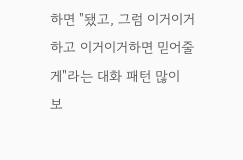하면 "됐고, 그럼 이거이거하고 이거이거하면 믿어줄게"라는 대화 패턴 많이 보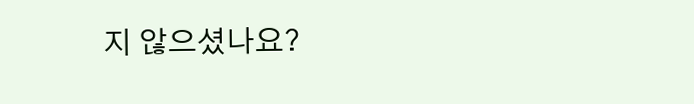지 않으셨나요?